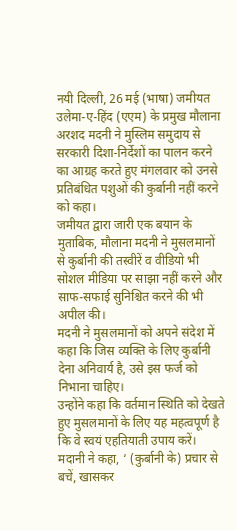नयी दिल्ली, 26 मई (भाषा) जमीयत उलेमा-ए-हिंद (एएम) के प्रमुख मौलाना अरशद मदनी ने मुस्लिम समुदाय से सरकारी दिशा-निर्देशों का पालन करने का आग्रह करते हुए मंगलवार को उनसे प्रतिबंधित पशुओं की कुर्बानी नहीं करने को कहा।
जमीयत द्वारा जारी एक बयान के मुताबिक, मौलाना मदनी ने मुसलमानों से कुर्बानी की तस्वीरें व वीडियो भी सोशल मीडिया पर साझा नहीं करने और साफ-सफाई सुनिश्चित करने की भी अपील की।
मदनी ने मुसलमानों को अपने संदेश में कहा कि जिस व्यक्ति के लिए कुर्बानी देना अनिवार्य है, उसे इस फर्ज को निभाना चाहिए।
उन्होंने कहा कि वर्तमान स्थिति को देखते हुए मुसलमानों के लिए यह महत्वपूर्ण है कि वे स्वयं एहतियाती उपाय करें।
मदानी ने कहा, ‘ (कुर्बानी के) प्रचार से बचें, खासकर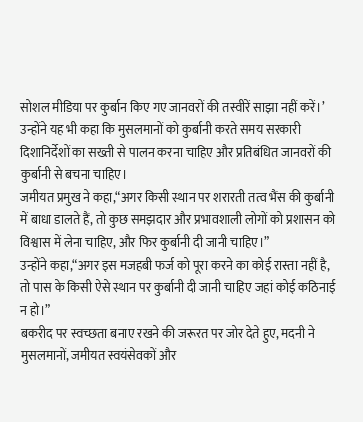सोशल मीडिया पर कुर्बान किए गए जानवरों की तस्वीरें साझा नहीं करें।’
उन्होंने यह भी कहा कि मुसलमानों को कुर्बानी करते समय सरकारी दिशानिर्देशों का सख्ती से पालन करना चाहिए और प्रतिबंधित जानवरों की कुर्बानी से बचना चाहिए।
जमीयत प्रमुख ने कहा,“अगर किसी स्थान पर शरारती तत्व भैंस की कुर्बानी में बाधा डालते हैं, तो कुछ समझदार और प्रभावशाली लोगों को प्रशासन को विश्वास में लेना चाहिए, और फिर कुर्बानी दी जानी चाहिए।”
उन्होंने कहा,“अगर इस मजहबी फर्ज को पूरा करने का कोई रास्ता नहीं है, तो पास के किसी ऐसे स्थान पर कुर्बानी दी जानी चाहिए जहां कोई कठिनाई न हो।”
बकरीद पर स्वच्छता बनाए रखने की जरूरत पर जोर देते हुए, मदनी ने मुसलमानों, जमीयत स्वयंसेवकों और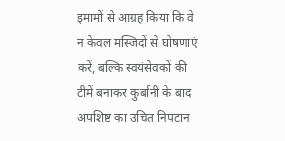इमामों से आग्रह किया कि वे न केवल मस्जिदों से घोषणाएं करें, बल्कि स्वयंसेवकों की टीमें बनाकर कुर्बानी के बाद अपशिष्ट का उचित निपटान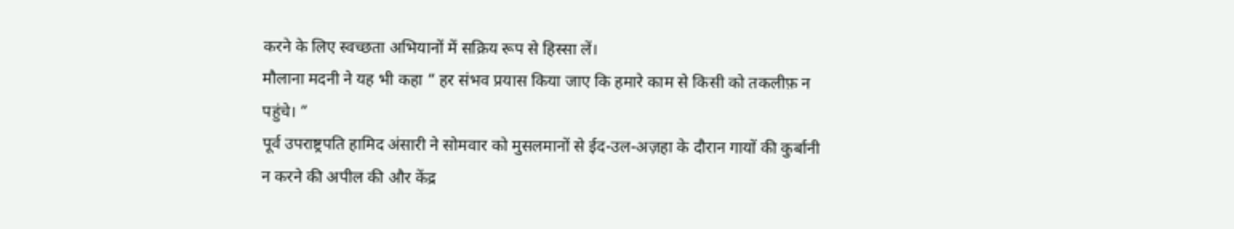करने के लिए स्वच्छता अभियानों में सक्रिय रूप से हिस्सा लें।
मौलाना मदनी ने यह भी कहा “ हर संभव प्रयास किया जाए कि हमारे काम से किसी को तकलीफ़ न पहुंचे। ”
पूर्व उपराष्ट्रपति हामिद अंसारी ने सोमवार को मुसलमानों से ईद-उल-अज़हा के दौरान गायों की कुर्बानी न करने की अपील की और केंद्र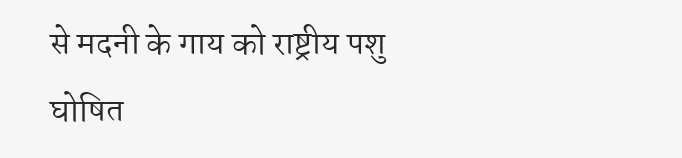से मदनी के गाय को राष्ट्रीय पशु घोषित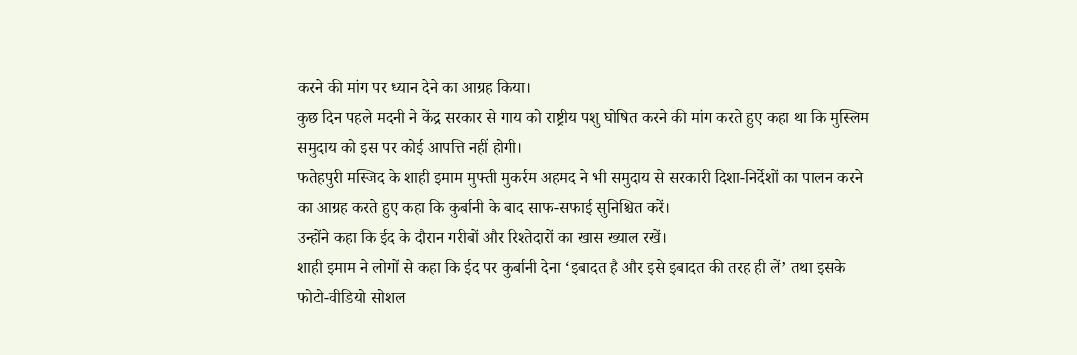करने की मांग पर ध्यान देने का आग्रह किया।
कुछ दिन पहले मदनी ने केंद्र सरकार से गाय को राष्ट्रीय पशु घोषित करने की मांग करते हुए कहा था कि मुस्लिम समुदाय को इस पर कोई आपत्ति नहीं होगी।
फतेहपुरी मस्जिद के शाही इमाम मुफ्ती मुकर्रम अहमद ने भी समुदाय से सरकारी दिशा-निर्देशों का पालन करने का आग्रह करते हुए कहा कि कुर्बानी के बाद साफ-सफाई सुनिश्चित करें।
उन्होंने कहा कि ईद के दौरान गरीबों और रिश्तेदारों का खास ख्याल रखें।
शाही इमाम ने लोगों से कहा कि ईद पर कुर्बानी देना ‘इबादत है और इसे इबादत की तरह ही लें’ तथा इसके फोटो-वीडियो सोशल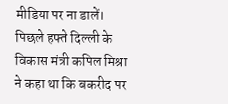मीडिया पर ना डालें।
पिछले हफ्ते दिल्ली के विकास मंत्री कपिल मिश्रा ने कहा था कि बकरीद पर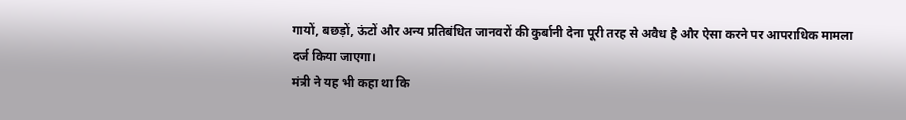गायों, बछड़ों, ऊंटों और अन्य प्रतिबंधित जानवरों की कुर्बानी देना पूरी तरह से अवैध है और ऐसा करने पर आपराधिक मामला दर्ज किया जाएगा।
मंत्री ने यह भी कहा था कि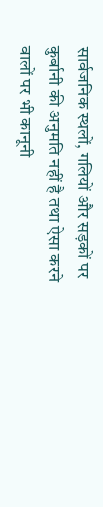सार्वजनिक स्थलों, गलियों और सड़कों पर कुर्बानी की अनुमति नहीं है तथा ऐसा करने वालों पर भी कानूनी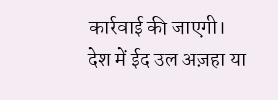कार्रवाई की जाएगी।
देश में ईद उल अज़हा या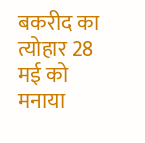बकरीद का त्योहार 28 मई को मनाया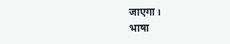जाएगा।
भाषा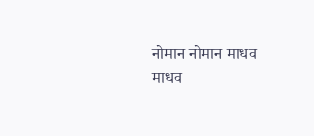नोमान नोमान माधव
माधव